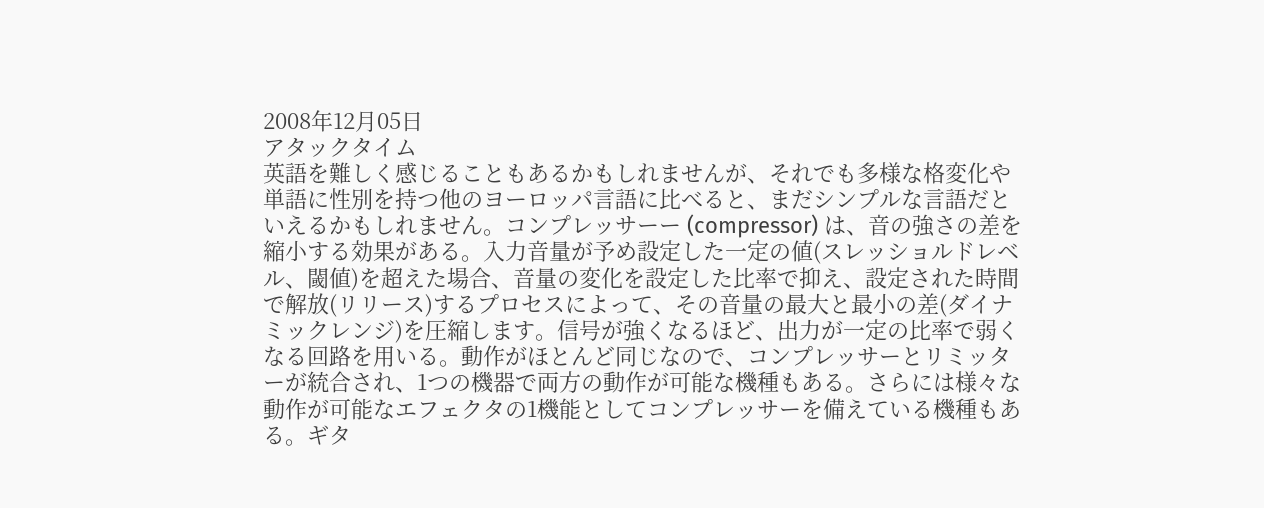2008年12月05日
アタックタイム
英語を難しく感じることもあるかもしれませんが、それでも多様な格変化や単語に性別を持つ他のヨーロッパ言語に比べると、まだシンプルな言語だといえるかもしれません。コンプレッサーー (compressor) は、音の強さの差を縮小する効果がある。入力音量が予め設定した一定の値(スレッショルドレベル、閾値)を超えた場合、音量の変化を設定した比率で抑え、設定された時間で解放(リリース)するプロセスによって、その音量の最大と最小の差(ダイナミックレンジ)を圧縮します。信号が強くなるほど、出力が一定の比率で弱くなる回路を用いる。動作がほとんど同じなので、コンプレッサーとリミッターが統合され、1つの機器で両方の動作が可能な機種もある。さらには様々な動作が可能なエフェクタの1機能としてコンプレッサーを備えている機種もある。ギタ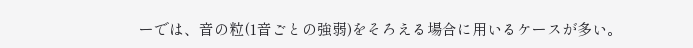ーでは、音の粒(1音ごとの強弱)をそろえる場合に用いるケースが多い。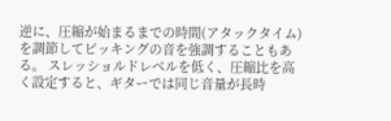逆に、圧縮が始まるまでの時間(アタックタイム)を調節してピッキングの音を強調することもある。 スレッショルドレベルを低く、圧縮比を高く設定すると、ギターでは同じ音量が長時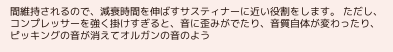間維持されるので、減衰時間を伸ばすサスティナーに近い役割をします。 ただし、コンプレッサーを強く掛けすぎると、音に歪みがでたり、音質自体が変わったり、ピッキングの音が消えてオルガンの音のよう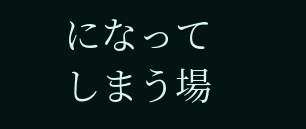になってしまう場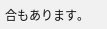合もあります。